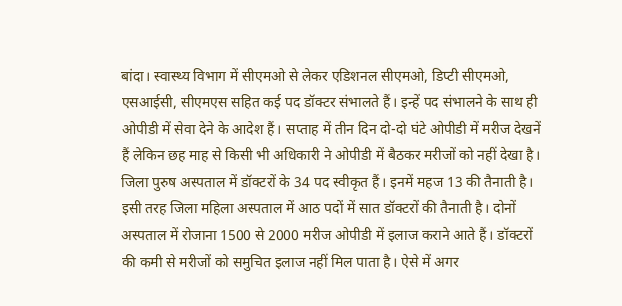बांदा। स्वास्थ्य विभाग में सीएमओ से लेकर एडिशनल सीएमओ, डिप्टी सीएमओ, एसआईसी, सीएमएस सहित कई पद डॉक्टर संभालते हैं। इन्हें पद संभालने के साथ ही ओपीडी में सेवा देने के आदेश हैं। सप्ताह में तीन दिन दो-दो घंटे ओपीडी में मरीज देखनें हैं लेकिन छह माह से किसी भी अधिकारी ने ओपीडी में बैठकर मरीजों को नहीं देखा है।
जिला पुरुष अस्पताल में डॉक्टरों के 34 पद स्वीकृत हैं। इनमें महज 13 की तैनाती है। इसी तरह जिला महिला अस्पताल में आठ पदों में सात डॉक्टरों की तैनाती है। दोनों अस्पताल में रोजाना 1500 से 2000 मरीज ओपीडी में इलाज कराने आते हैं। डॉक्टरों की कमी से मरीजों को समुचित इलाज नहीं मिल पाता है। ऐसे में अगर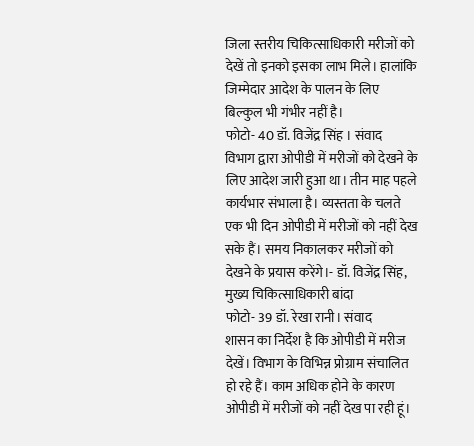जिला स्तरीय चिकित्साधिकारी मरीजों को देखें तो इनको इसका लाभ मिले। हालांकि जिम्मेदार आदेश के पालन के लिए बिल्कुल भी गंभीर नहीं है।
फोटो- 40 डॉ. विजेंद्र सिंह । संवाद
विभाग द्वारा ओपीडी में मरीजों को देखने के लिए आदेश जारी हुआ था। तीन माह पहले कार्यभार संभाला है। व्यस्तता के चलते एक भी दिन ओपीडी में मरीजों को नहीं देख सके हैं। समय निकालकर मरीजों को देखने के प्रयास करेंगे।- डॉ. विजेंद्र सिंह, मुख्य चिकित्साधिकारी बांदा
फोटो- 39 डॉ. रेखा रानी। संवाद
शासन का निर्देश है कि ओपीडी में मरीज देखें। विभाग के विभिन्न प्रोग्राम संचालित हो रहे हैं। काम अधिक होने के कारण ओपीडी में मरीजों को नहीं देख पा रही हूं।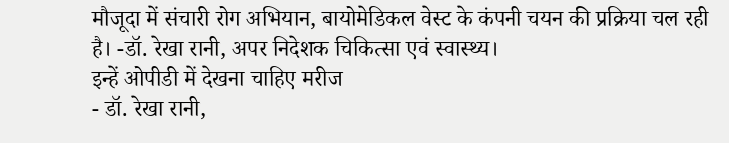मौजूदा में संचारी रोग अभियान, बायोमेडिकल वेस्ट के कंपनी चयन की प्रक्रिया चल रही है। -डॉ. रेखा रानी, अपर निदेशक चिकित्सा एवं स्वास्थ्य।
इन्हें ओपीडी में देखना चाहिए मरीज
- डॉ. रेखा रानी,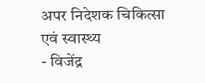अपर निदेशक चिकित्सा एवं स्वास्थ्य
- विजेंद्र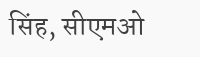सिंह, सीएमओ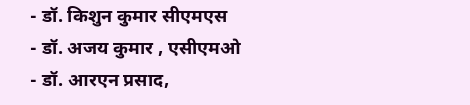- डॉ. किशुन कुमार सीएमएस
- डॉ. अजय कुमार , एसीएमओ
- डॉ. आरएन प्रसाद,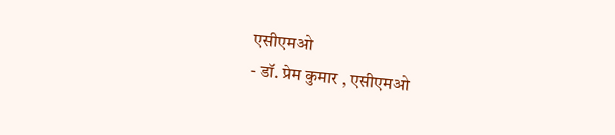एसीएमओ
- डॉ. प्रेम कुमार , एसीएमओ